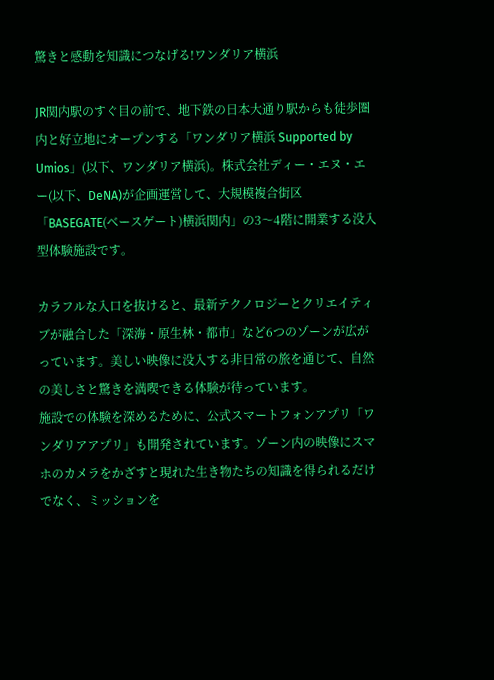驚きと感動を知識につなげる!ワンダリア横浜

JR関内駅のすぐ目の前で、地下鉄の日本大通り駅からも徒歩圏内と好立地にオープンする「ワンダリア横浜 Supported by Umios」(以下、ワンダリア横浜)。株式会社ディー・エヌ・エー(以下、DeNA)が企画運営して、大規模複合街区「BASEGATE(ベースゲート)横浜関内」の3〜4階に開業する没入型体験施設です。

カラフルな入口を抜けると、最新テクノロジーとクリエイティブが融合した「深海・原生林・都市」など6つのゾーンが広がっています。美しい映像に没入する非日常の旅を通じて、自然の美しさと驚きを満喫できる体験が待っています。
施設での体験を深めるために、公式スマートフォンアプリ「ワンダリアアプリ」も開発されています。ゾーン内の映像にスマホのカメラをかざすと現れた生き物たちの知識を得られるだけでなく、ミッションを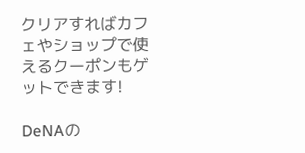クリアすればカフェやショップで使えるクーポンもゲットできます!

DeNAの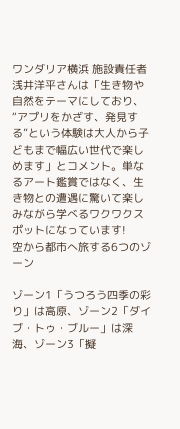ワンダリア横浜 施設責任者 浅井洋平さんは「生き物や自然をテーマにしており、“アプリをかざす、発見する”という体験は大人から子どもまで幅広い世代で楽しめます」とコメント。単なるアート鑑賞ではなく、生き物との遭遇に驚いて楽しみながら学べるワクワクスポットになっています!
空から都市へ旅する6つのゾーン

ゾーン1「うつろう四季の彩り」は高原、ゾーン2「ダイブ・トゥ・ブルー」は深海、ゾーン3「擬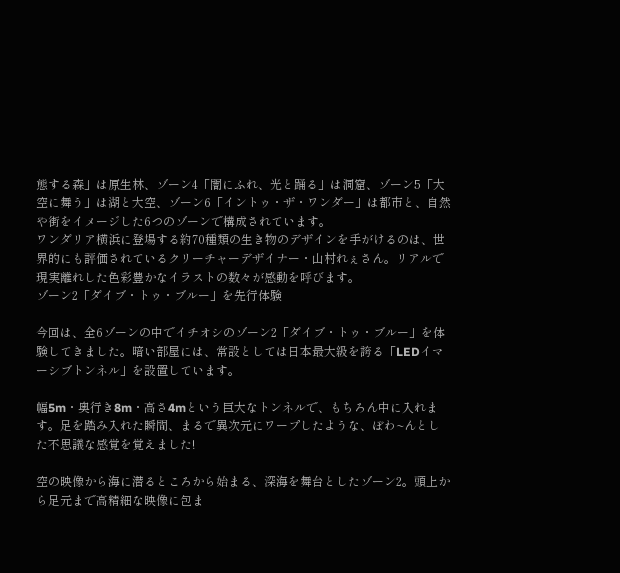態する森」は原生林、ゾーン4「闇にふれ、光と踊る」は洞窟、ゾーン5「大空に舞う」は湖と大空、ゾーン6「イントゥ・ザ・ワンダー」は都市と、自然や街をイメージした6つのゾーンで構成されています。
ワンダリア横浜に登場する約70種類の生き物のデザインを手がけるのは、世界的にも評価されているクリーチャーデザイナー・山村れぇさん。リアルで現実離れした色彩豊かなイラストの数々が感動を呼びます。
ゾーン2「ダイブ・トゥ・ブルー」を先行体験

今回は、全6ゾーンの中でイチオシのゾーン2「ダイブ・トゥ・ブルー」を体験してきました。暗い部屋には、常設としては日本最大級を誇る「LEDイマーシブトンネル」を設置しています。

幅5m・奥行き8m・高さ4mという巨大なトンネルで、もちろん中に入れます。足を踏み入れた瞬間、まるで異次元にワープしたような、ぼわ~んとした不思議な感覚を覚えました!

空の映像から海に潜るところから始まる、深海を舞台としたゾーン2。頭上から足元まで高精細な映像に包ま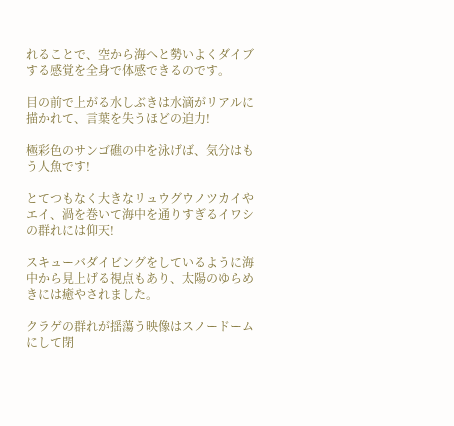れることで、空から海へと勢いよくダイブする感覚を全身で体感できるのです。

目の前で上がる水しぶきは水滴がリアルに描かれて、言葉を失うほどの迫力!

極彩色のサンゴ礁の中を泳げば、気分はもう人魚です!

とてつもなく大きなリュウグウノツカイやエイ、渦を巻いて海中を通りすぎるイワシの群れには仰天!

スキューバダイビングをしているように海中から見上げる視点もあり、太陽のゆらめきには癒やされました。

クラゲの群れが揺蕩う映像はスノードームにして閉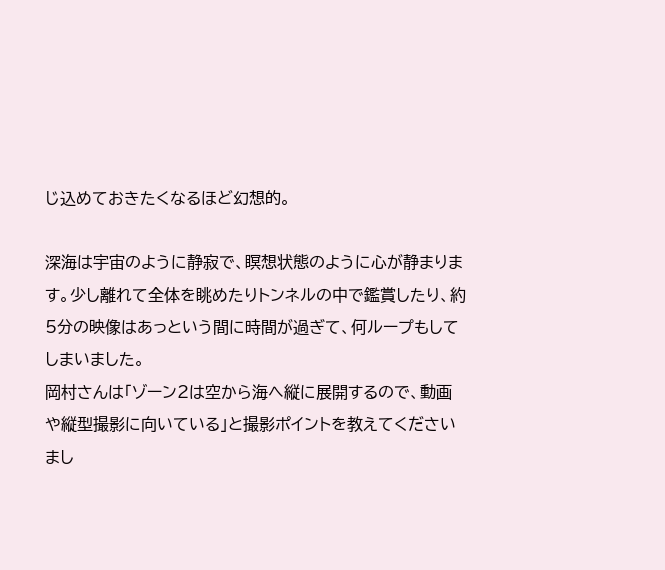じ込めておきたくなるほど幻想的。

深海は宇宙のように静寂で、瞑想状態のように心が静まります。少し離れて全体を眺めたりトンネルの中で鑑賞したり、約5分の映像はあっという間に時間が過ぎて、何ループもしてしまいました。
岡村さんは「ゾーン2は空から海へ縦に展開するので、動画や縦型撮影に向いている」と撮影ポイントを教えてくださいまし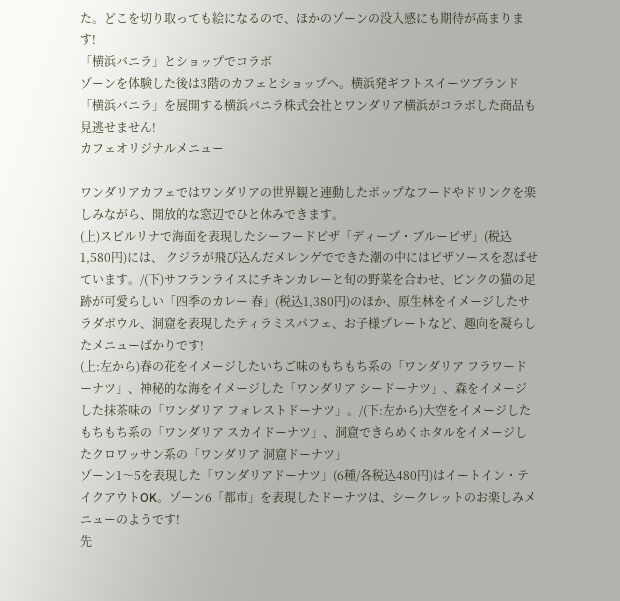た。どこを切り取っても絵になるので、ほかのゾーンの没入感にも期待が高まります!
「横浜バニラ」とショップでコラボ
ゾーンを体験した後は3階のカフェとショップへ。横浜発ギフトスイーツブランド「横浜バニラ」を展開する横浜バニラ株式会社とワンダリア横浜がコラボした商品も見逃せません!
カフェオリジナルメニュー

ワンダリアカフェではワンダリアの世界観と連動したポップなフードやドリンクを楽しみながら、開放的な窓辺でひと休みできます。
(上)スピルリナで海面を表現したシーフードピザ「ディープ・ブルーピザ」(税込1,580円)には、 クジラが飛び込んだメレンゲでできた潮の中にはピザソースを忍ばせています。/(下)サフランライスにチキンカレーと旬の野菜を合わせ、ピンクの猫の足跡が可愛らしい「四季のカレー 春」(税込1,380円)のほか、原生林をイメージしたサラダボウル、洞窟を表現したティラミスパフェ、お子様プレートなど、趣向を凝らしたメニューばかりです!
(上:左から)春の花をイメージしたいちご味のもちもち系の「ワンダリア フラワードーナツ」、神秘的な海をイメージした「ワンダリア シードーナツ」、森をイメージした抹茶味の「ワンダリア フォレストドーナツ」。/(下:左から)大空をイメージしたもちもち系の「ワンダリア スカイドーナツ」、洞窟できらめくホタルをイメージしたクロワッサン系の「ワンダリア 洞窟ドーナツ」
ゾーン1〜5を表現した「ワンダリアドーナツ」(6種/各税込480円)はイートイン・テイクアウトOK。ゾーン6「都市」を表現したドーナツは、シークレットのお楽しみメニューのようです!
先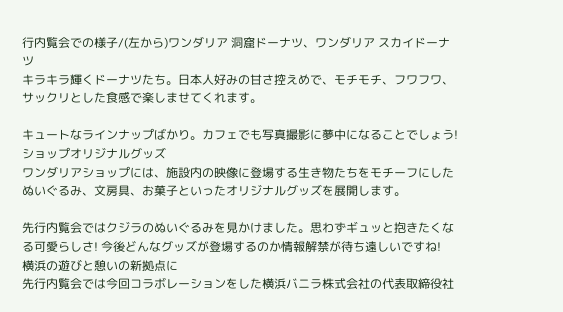行内覧会での様子/(左から)ワンダリア 洞窟ドーナツ、ワンダリア スカイドーナツ
キラキラ輝くドーナツたち。日本人好みの甘さ控えめで、モチモチ、フワフワ、サックリとした食感で楽しませてくれます。

キュートなラインナップばかり。カフェでも写真撮影に夢中になることでしょう!
ショップオリジナルグッズ
ワンダリアショップには、施設内の映像に登場する生き物たちをモチーフにしたぬいぐるみ、文房具、お菓子といったオリジナルグッズを展開します。

先行内覧会ではクジラのぬいぐるみを見かけました。思わずギュッと抱きたくなる可愛らしさ! 今後どんなグッズが登場するのか情報解禁が待ち遠しいですね!
横浜の遊びと憩いの新拠点に
先行内覧会では今回コラボレーションをした横浜バニラ株式会社の代表取締役社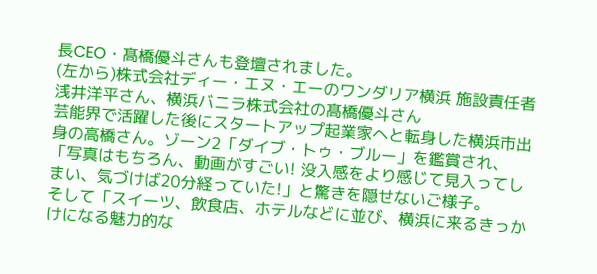長CEO・髙橋優斗さんも登壇されました。
(左から)株式会社ディー・エヌ・エーのワンダリア横浜 施設責任者 浅井洋平さん、横浜バニラ株式会社の髙橋優斗さん
芸能界で活躍した後にスタートアップ起業家へと転身した横浜市出身の高橋さん。ゾーン2「ダイブ・トゥ・ブルー」を鑑賞され、「写真はもちろん、動画がすごい! 没入感をより感じて見入ってしまい、気づけば20分経っていた!」と驚きを隠せないご様子。
そして「スイーツ、飲食店、ホテルなどに並び、横浜に来るきっかけになる魅力的な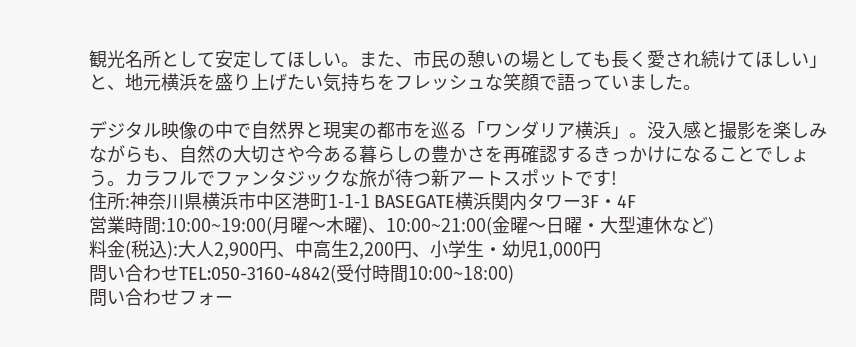観光名所として安定してほしい。また、市民の憩いの場としても長く愛され続けてほしい」と、地元横浜を盛り上げたい気持ちをフレッシュな笑顔で語っていました。

デジタル映像の中で自然界と現実の都市を巡る「ワンダリア横浜」。没入感と撮影を楽しみながらも、自然の大切さや今ある暮らしの豊かさを再確認するきっかけになることでしょう。カラフルでファンタジックな旅が待つ新アートスポットです!
住所:神奈川県横浜市中区港町1-1-1 BASEGATE横浜関内タワー3F・4F
営業時間:10:00~19:00(月曜〜木曜)、10:00~21:00(金曜〜日曜・大型連休など)
料金(税込):大人2,900円、中高生2,200円、小学生・幼児1,000円
問い合わせTEL:050-3160-4842(受付時間10:00~18:00)
問い合わせフォー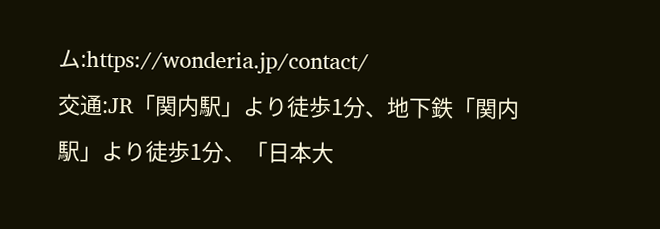ム:https://wonderia.jp/contact/
交通:JR「関内駅」より徒歩1分、地下鉄「関内駅」より徒歩1分、「日本大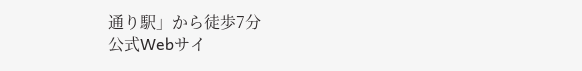通り駅」から徒歩7分
公式Webサイ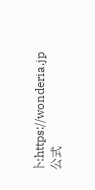ト:https://wonderia.jp
公式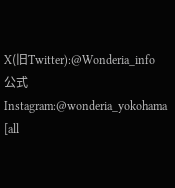X(旧Twitter):@Wonderia_info
公式Instagram:@wonderia_yokohama
[all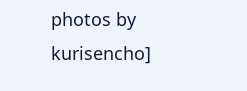photos by kurisencho]